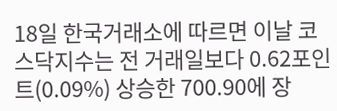18일 한국거래소에 따르면 이날 코스닥지수는 전 거래일보다 0.62포인트(0.09%) 상승한 700.90에 장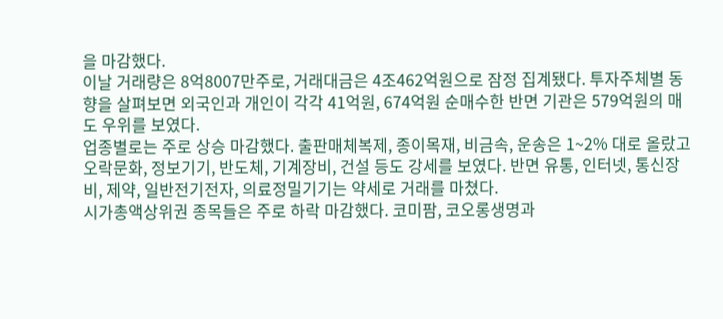을 마감했다.
이날 거래량은 8억8007만주로, 거래대금은 4조462억원으로 잠정 집계됐다. 투자주체별 동향을 살펴보면 외국인과 개인이 각각 41억원, 674억원 순매수한 반면 기관은 579억원의 매도 우위를 보였다.
업종별로는 주로 상승 마감했다. 출판매체복제, 종이목재, 비금속, 운송은 1~2% 대로 올랐고 오락문화, 정보기기, 반도체, 기계장비, 건설 등도 강세를 보였다. 반면 유통, 인터넷, 통신장비, 제약, 일반전기전자, 의료정밀기기는 약세로 거래를 마쳤다.
시가총액상위권 종목들은 주로 하락 마감했다. 코미팜, 코오롱생명과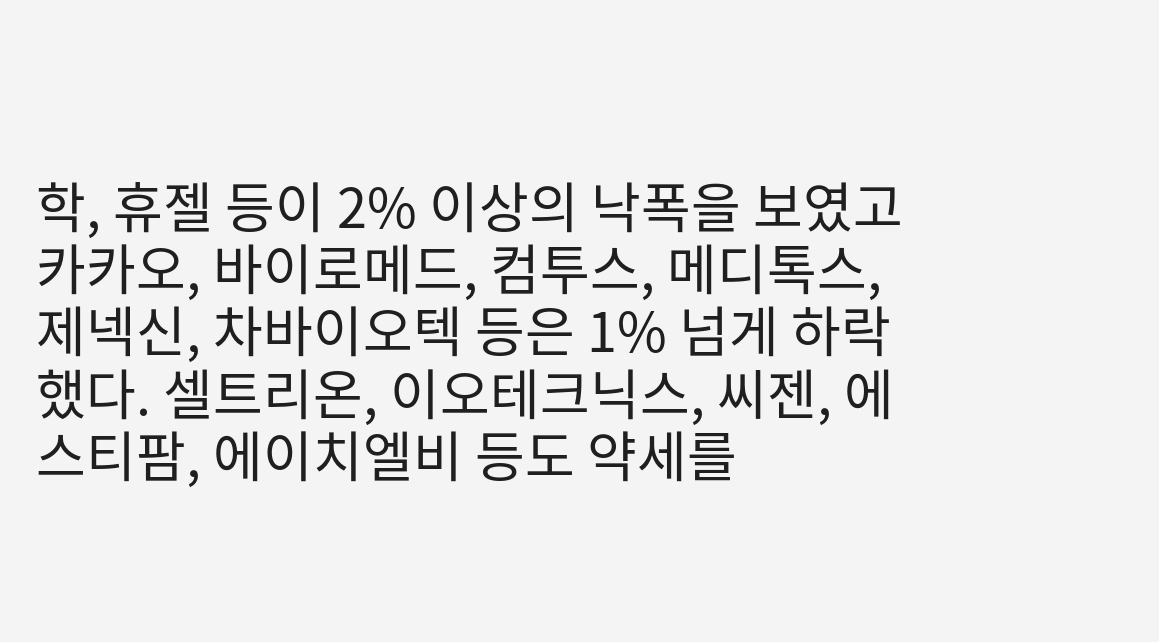학, 휴젤 등이 2% 이상의 낙폭을 보였고 카카오, 바이로메드, 컴투스, 메디톡스, 제넥신, 차바이오텍 등은 1% 넘게 하락했다. 셀트리온, 이오테크닉스, 씨젠, 에스티팜, 에이치엘비 등도 약세를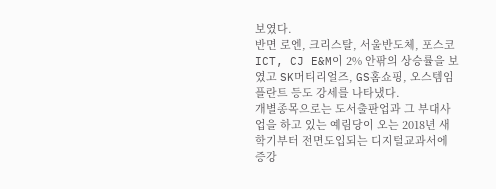보였다.
반면 로엔, 크리스탈, 서울반도체, 포스코 ICT, CJ E&M이 2% 안팎의 상승률을 보였고 SK머티리얼즈, GS홈쇼핑, 오스템임플란트 등도 강세를 나타냈다.
개별종목으로는 도서출판업과 그 부대사업을 하고 있는 예림당이 오는 2018년 새학기부터 전면도입되는 디지털교과서에 증강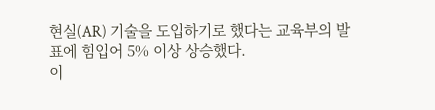현실(AR) 기술을 도입하기로 했다는 교육부의 발표에 힘입어 5% 이상 상승했다.
이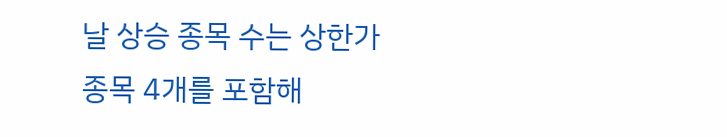날 상승 종목 수는 상한가 종목 4개를 포함해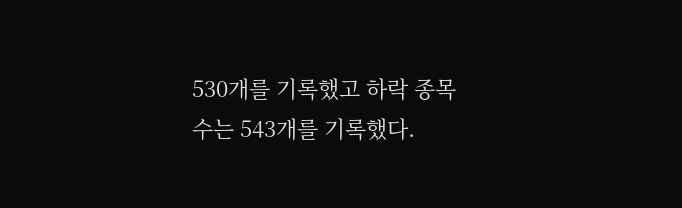530개를 기록했고 하락 종목 수는 543개를 기록했다.